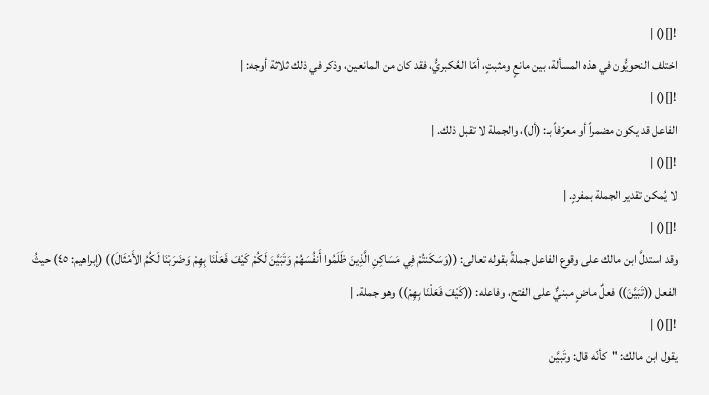![]() |
اختلف النحويُّون في هذه المسألة، بين مانعٍ ومثبتٍ، أمّا العُكبريُّ، فقد كان من المانعين، وذكر في ذلك ثلاثة أوجه: |
![]() |
الفاعل قد يكون مضمراً أو معرّفاً بـ: (أل)، والجملة لا تقبل ذلك. |
![]() |
لا يُمكن تقدير الجملة بمفردٍ. |
![]() |
وقد استدلَّ ابن مالك على وقوع الفاعل جملةً بقوله تعالى: ((وَسَكَنتُمْ فِي مَسَاكِنِ الَّذِينَ ظَلَمُوا أَنفُسَهُمْ وَتَبَيَّنَ لَكُمْ كَيْفَ فَعَلْنَا بِهِمْ وَضَرَبْنَا لَكُمُ الأَمْثَالَ)) (إبراهيم: ٤٥) حيثُ الفعل ((تَبَيَّنَ)) فعلٌ ماضٍ مبنيٌّ على الفتح، وفاعله: ((كَيْفَ فَعَلْنَا بِهِمْ)) وهو جملة. |
![]() |
يقول ابن مالك: "كأنّه قال: وتَبيَّن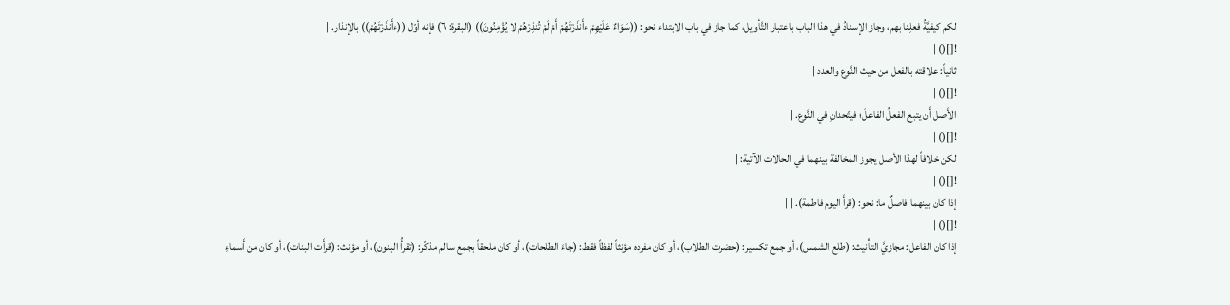لكم كيفيَّةُ فعلِنا بهم، وجاز الإسنادُ في هذا الباب باعتبار التَّأويل، كما جاز في باب الابتداء نحو: ((سَوَاءٌ عَلَيْهِمْ ءأَنذَرْتَهُمْ أَمْ لَمْ تُنذِرْهُمْ لا يُؤْمِنُونَ)) (البقرة: ٦) فإنه أوّل ((ءأَنذَرْتَهُمْ)) بالإنذار. |
![]() |
ثانياً: علاقته بالفعل من حيث النَّوع والعدد |
![]() |
الأَصل أَن يتبع الفعلُ الفاعلَ؛ فيتّحدانِ في النَّوع. |
![]() |
لكن خلافاً لهذا الأصل يجوز المخالفة بينهما في الحالات الآتية: |
![]() |
إذا كان بينهما فاصلٌ ما: نحو: (قرأَ اليوم فاطمة). | |
![]() |
إذا كان الفاعل: مجازيَّ التأْنيث: (طلع الشمس)، أو جمع تكسير: (حضرت الطلاب)، أو كان مفرده مؤنثاً لفظاً فقط: (جاءَ الطلحات)، أو كان ملحقاً بجمع سالم مذكّر: (تقرأُ البنون)، أو مؤنث: (قرأَت البنات)، أو كان من أَسماءِ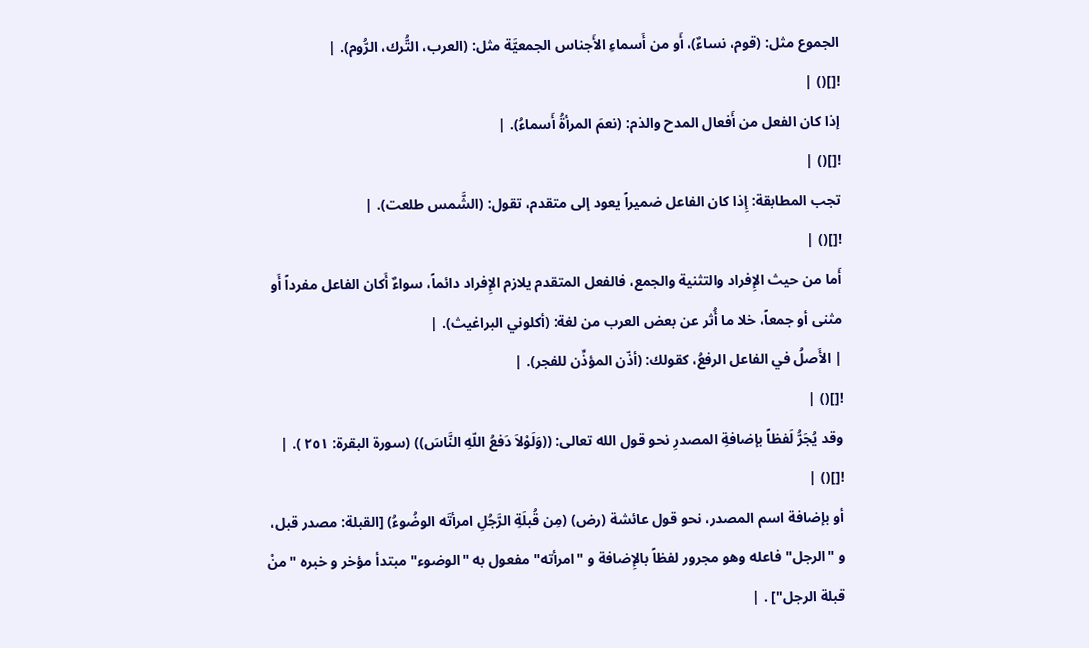الجموع مثل: (قوم، نساءٌ)، أَو من أَسماءِ الأَجناس الجمعيَّة مثل: (العرب، التُّرك، الرُّوم). |
![]() |
إذا كان الفعل من أَفعال المدح والذم: (نعمَ المرأةُ أَسماءُ). |
![]() |
تجب المطابقة: إِذا كان الفاعل ضميراً يعود إلى متقدم، تقول: (الشَّمس طلعت). |
![]() |
أَما من حيث الإِفراد والتثنية والجمع، فالفعل المتقدم يلازم الإِفراد دائماً، سواءٌ أَكان الفاعل مفرداً أَو مثنى أو جمعاً، خلا ما أُثر عن بعض العرب من لغة: (أكلوني البراغيث). |
| الأَصلُ في الفاعل الرفعُ، كقولك: (أذّن المؤذِّن للفجر). |
![]() |
وقد يُجَرُّ لَفظاً بإضافةِ المصدرِ نحو قول الله تعالى: ((وَلَوْلاَ دَفعُ اللّهِ النَّاسَ)) (سورة البقرة: ٢٥١ ). |
![]() |
أو بإضافة اسم المصدر، نحو قول عائشة (رض) (مِن قُبلَةِ الرَّجُلِ امرأتَه الوضُوءُ) [القبلة: مصدر قبل، و "الرجل" فاعله وهو مجرور لفظاً بالإِضافة و "امرأته" مفعول به "الوضوء" مبتدأ مؤخر و خبره "منْ قبلة الرجل"] . |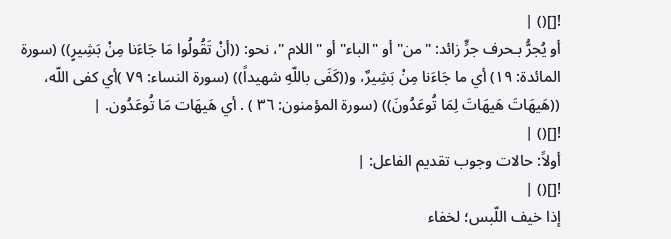![]() |
أو يُجرُّ بـحرف جرٍّ زائد: "من" أو "الباء" أو "اللام "، نحو: ((أنْ تَقُولُوا مَا جَاءَنا مِنْ بَشِيرٍ)) (سورة المائدة: ١٩) أي ما جَاءَنا مِنْ بَشِيرٌ، و((كَفَى باللّهِ شهيداً)) (سورة النساء: ٧٩ )أي كفى اللّه، ((هَيهَاتَ هَيهَاتَ لِمَا تُوعَدُونَ)) (سورة المؤمنون: ٣٦ ) . أي هَيهَات مَا تُوعَدُون. |
![]() |
أولاً: حالات وجوب تقديم الفاعل: |
![]() |
إذا خيف اللّبس؛ لخفاء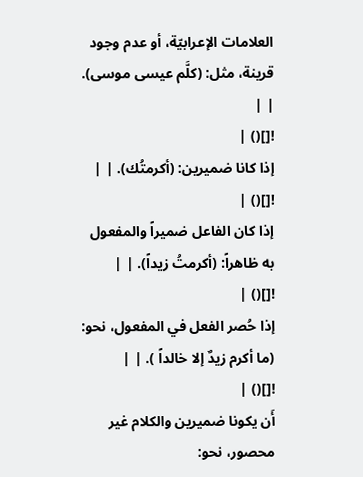العلامات الإعرابيّة، أو عدم وجود قرينة، مثل: (كلَّم عيسى موسى). | |
![]() |
إذا كانا ضميرين: (أكرمتُك). | |
![]() |
إذا كان الفاعل ضميراً والمفعول به ظاهراً: (أكرمتُ زيداً). | |
![]() |
إذا حُصر الفعل في المفعول، نحو: (ما أكرم زيدٌ إلا خالداً ). | |
![]() |
أَن يكونا ضميرين والكلام غير محصور، نحو: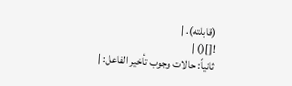(قابلته). |
![]() |
ثانياً: حالات وجوب تأخير الفاعل: |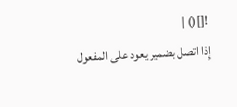![]() |
إِذا اتصل بضمير يعود على المفعول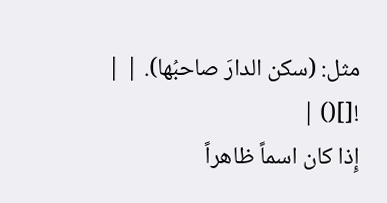مثل: (سكن الدارَ صاحبُها). | |
![]() |
إِذا كان اسماً ظاهراً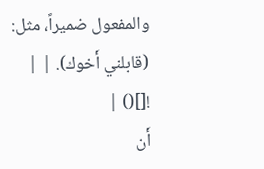والمفعول ضميراً، مثل: (قابلني أَخوك). | |
![]() |
أَن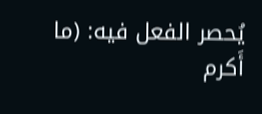يُحصر الفعل فيه: (ما أَكرم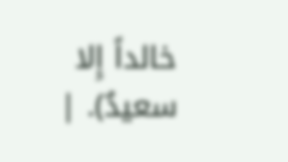خالداً إِلا سعيدٌ). |